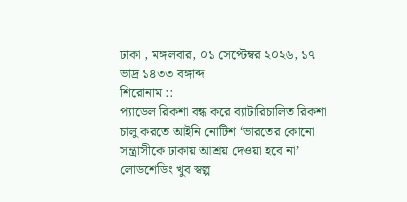ঢাকা , মঙ্গলবার, ০১ সেপ্টেম্বর ২০২৬, ১৭ ভাদ্র ১৪৩৩ বঙ্গাব্দ
শিরোনাম ::
প্যাডেল রিকশা বন্ধ করে ব্যাটারিচালিত রিকশা চালু করতে আইনি নোটিশ ‘ভারতের কোনো সন্ত্রাসীকে ঢাকায় আশ্রয় দেওয়া হবে না’ লোডশেডিং খুব স্বল্প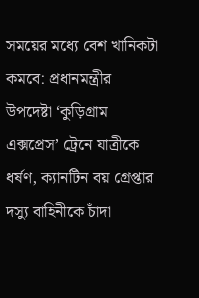সময়ের মধ্যে বেশ খানিকটা কমবে: প্রধানমন্ত্রীর উপদেষ্টা ‘কুড়িগ্রাম এক্সপ্রেস’ ট্রেনে যাত্রীকে ধর্ষণ, ক্যানটিন বয় গ্রেপ্তার দস্যু বাহিনীকে চাঁদা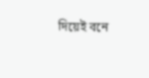দিয়েই বনে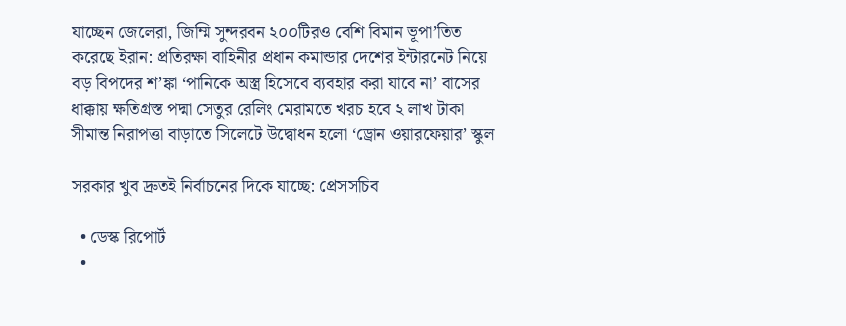যাচ্ছেন জেলেরা, জিম্মি সুন্দরবন ২০০টিরও বেশি বিমান ভূপা’তিত করেছে ইরান: প্রতিরক্ষা বাহিনীর প্রধান কমান্ডার দেশের ইন্টারনেট নিয়ে বড় বিপদের শ’ঙ্কা ‘পানিকে অস্ত্র হিসেবে ব্যবহার করা যাবে না’ বাসের ধাক্কায় ক্ষতিগ্রস্ত পদ্মা সেতুর রেলিং মেরামতে খরচ হবে ২ লাখ টাকা সীমান্ত নিরাপত্তা বাড়াতে সিলেটে উদ্বোধন হলো ‘ড্রোন ওয়ারফেয়ার’ স্কুল

সরকার খুব দ্রুতই নির্বাচনের দিকে যাচ্ছে: প্রেসসচিব

  • ডেস্ক রিপোর্ট
  •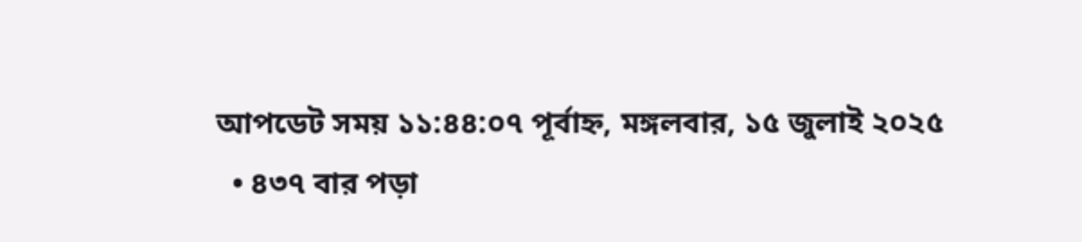আপডেট সময় ১১:৪৪:০৭ পূর্বাহ্ন, মঙ্গলবার, ১৫ জুলাই ২০২৫
  • ৪৩৭ বার পড়া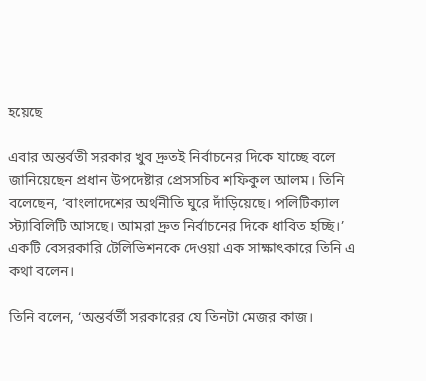হয়েছে

এবার অন্তর্বতী সরকার খুব দ্রুতই নির্বাচনের দিকে যাচ্ছে বলে জানিয়েছেন প্রধান উপদেষ্টার প্রেসসচিব শফিকুল আলম। তিনি বলেছেন, ‘বাংলাদেশের অর্থনীতি ঘুরে দাঁড়িয়েছে। পলিটিক্যাল স্ট্যাবিলিটি আসছে। আমরা দ্রুত নির্বাচনের দিকে ধাবিত হচ্ছি।’ একটি বেসরকারি টেলিভিশনকে দেওয়া এক সাক্ষাৎকারে তিনি এ কথা বলেন।

তিনি বলেন, ‘অন্তর্বর্তী সরকারের যে তিনটা মেজর কাজ।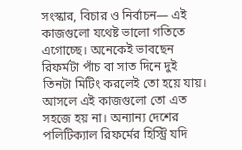সংস্কার, বিচার ও নির্বাচন— এই কাজগুলো যথেষ্ট ভালো গতিতে এগোচ্ছে। অনেকেই ভাবছেন রিফর্মটা পাঁচ বা সাত দিনে দুই তিনটা মিটিং করলেই তো হয়ে যায়। আসলে এই কাজগুলো তো এত সহজে হয় না। অন্যান্য দেশের পলিটিক্যাল রিফর্মের হিস্ট্রি যদি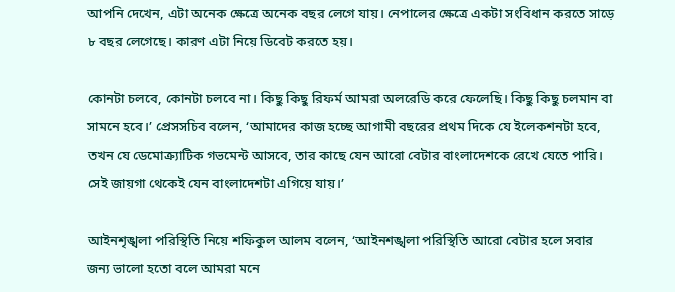আপনি দেখেন, এটা অনেক ক্ষেত্রে অনেক বছর লেগে যায়। নেপালের ক্ষেত্রে একটা সংবিধান করতে সাড়ে ৮ বছর লেগেছে। কারণ এটা নিয়ে ডিবেট করতে হয়।

কোনটা চলবে, কোনটা চলবে না। কিছু কিছু রিফর্ম আমরা অলরেডি করে ফেলেছি। কিছু কিছু চলমান বা সামনে হবে।’ প্রেসসচিব বলেন, ‘আমাদের কাজ হচ্ছে আগামী বছরের প্রথম দিকে যে ইলেকশনটা হবে, তখন যে ডেমোক্র্যাটিক গভমেন্ট আসবে, তার কাছে যেন আরো বেটার বাংলাদেশকে রেখে যেতে পারি। সেই জায়গা থেকেই যেন বাংলাদেশটা এগিয়ে যায়।’

আইনশৃঙ্খলা পরিস্থিতি নিয়ে শফিকুল আলম বলেন, ‘আইনশঙ্খলা পরিস্থিতি আরো বেটার হলে সবার জন্য ভালো হতো বলে আমরা মনে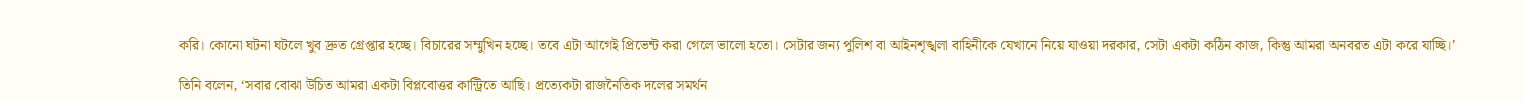করি। কোনো ঘটনা ঘটলে খুব দ্রুত গ্রেপ্তার হচ্ছে। বিচারের সম্মুখিন হচ্ছে। তবে এটা আগেই প্রিভেন্ট করা গেলে ভালো হতো। সেটার জন্য পুলিশ বা আইনশৃঙ্খলা বাহিনীকে যেখানে নিয়ে যাওয়া দরকার, সেটা একটা কঠিন কাজ, কিন্তু আমরা অনবরত এটা করে যাচ্ছি।’

তিনি বলেন, ‘সবার বোঝা উচিত আমরা একটা বিপ্লবোত্তর কান্ট্রিতে আছি। প্রত্যেকটা রাজনৈতিক দলের সমর্থন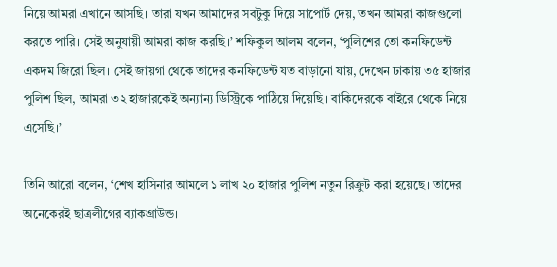নিয়ে আমরা এখানে আসছি। তারা যখন আমাদের সবটুকু দিয়ে সাপোর্ট দেয়, তখন আমরা কাজগুলো করতে পারি। সেই অনুযায়ী আমরা কাজ করছি।’ শফিকুল আলম বলেন, ‘পুলিশের তো কনফিডেন্ট একদম জিরো ছিল। সেই জায়গা থেকে তাদের কনফিডেন্ট যত বাড়ানো যায়, দেখেন ঢাকায় ৩৫ হাজার পুলিশ ছিল, আমরা ৩২ হাজারকেই অন্যান্য ডিস্ট্রিকে পাঠিয়ে দিয়েছি। বাকিদেরকে বাইরে থেকে নিয়ে এসেছি।’

তিনি আরো বলেন, ‘শেখ হাসিনার আমলে ১ লাখ ২০ হাজার পুলিশ নতুন রিক্রুট করা হয়েছে। তাদের অনেকেরই ছাত্রলীগের ব্যাকগ্রাউন্ড।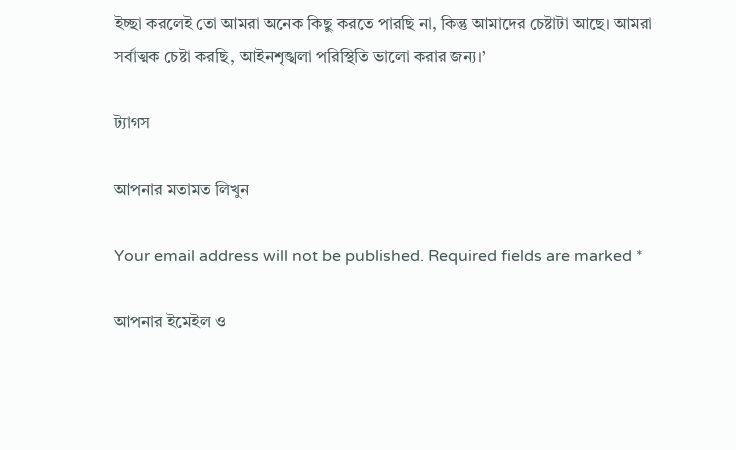ইচ্ছা করলেই তো আমরা অনেক কিছু করতে পারছি না, কিন্তু আমাদের চেষ্টাটা আছে। আমরা সর্বাত্মক চেষ্টা করছি, আইনশৃঙ্খলা পরিস্থিতি ভালো করার জন্য।’

ট্যাগস

আপনার মতামত লিখুন

Your email address will not be published. Required fields are marked *

আপনার ইমেইল ও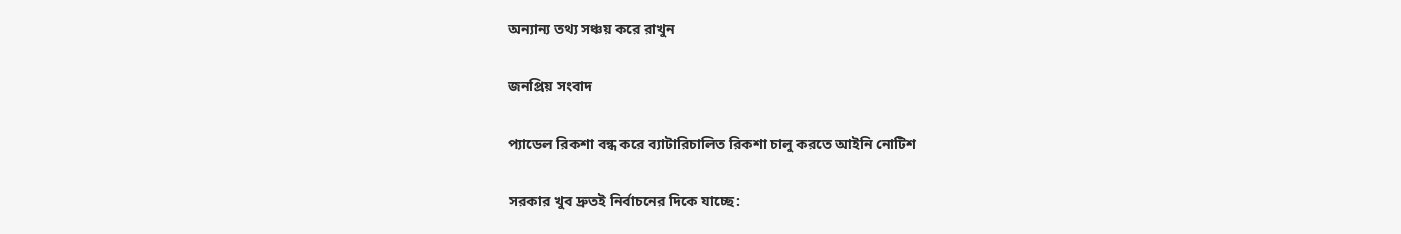অন্যান্য তথ্য সঞ্চয় করে রাখুন

জনপ্রিয় সংবাদ

প্যাডেল রিকশা বন্ধ করে ব্যাটারিচালিত রিকশা চালু করতে আইনি নোটিশ

সরকার খুব দ্রুতই নির্বাচনের দিকে যাচ্ছে: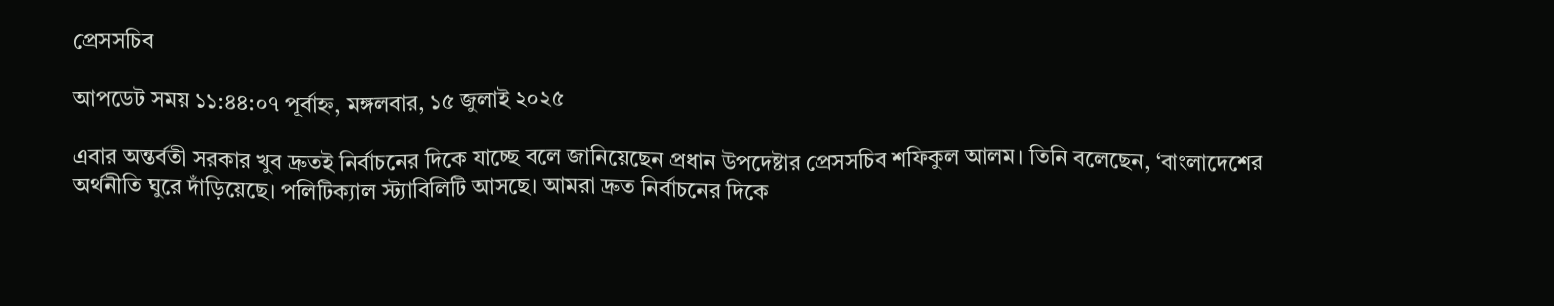প্রেসসচিব

আপডেট সময় ১১:৪৪:০৭ পূর্বাহ্ন, মঙ্গলবার, ১৫ জুলাই ২০২৫

এবার অন্তর্বতী সরকার খুব দ্রুতই নির্বাচনের দিকে যাচ্ছে বলে জানিয়েছেন প্রধান উপদেষ্টার প্রেসসচিব শফিকুল আলম। তিনি বলেছেন, ‘বাংলাদেশের অর্থনীতি ঘুরে দাঁড়িয়েছে। পলিটিক্যাল স্ট্যাবিলিটি আসছে। আমরা দ্রুত নির্বাচনের দিকে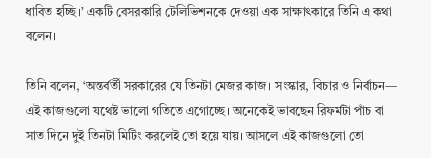ধাবিত হচ্ছি।’ একটি বেসরকারি টেলিভিশনকে দেওয়া এক সাক্ষাৎকারে তিনি এ কথা বলেন।

তিনি বলেন, ‘অন্তর্বর্তী সরকারের যে তিনটা মেজর কাজ। সংস্কার, বিচার ও নির্বাচন— এই কাজগুলো যথেষ্ট ভালো গতিতে এগোচ্ছে। অনেকেই ভাবছেন রিফর্মটা পাঁচ বা সাত দিনে দুই তিনটা মিটিং করলেই তো হয়ে যায়। আসলে এই কাজগুলো তো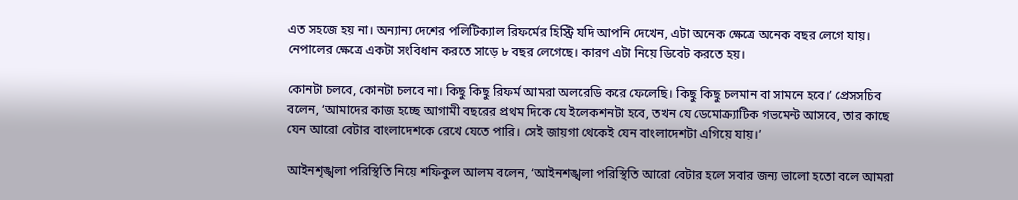এত সহজে হয় না। অন্যান্য দেশের পলিটিক্যাল রিফর্মের হিস্ট্রি যদি আপনি দেখেন, এটা অনেক ক্ষেত্রে অনেক বছর লেগে যায়। নেপালের ক্ষেত্রে একটা সংবিধান করতে সাড়ে ৮ বছর লেগেছে। কারণ এটা নিয়ে ডিবেট করতে হয়।

কোনটা চলবে, কোনটা চলবে না। কিছু কিছু রিফর্ম আমরা অলরেডি করে ফেলেছি। কিছু কিছু চলমান বা সামনে হবে।’ প্রেসসচিব বলেন, ‘আমাদের কাজ হচ্ছে আগামী বছরের প্রথম দিকে যে ইলেকশনটা হবে, তখন যে ডেমোক্র্যাটিক গভমেন্ট আসবে, তার কাছে যেন আরো বেটার বাংলাদেশকে রেখে যেতে পারি। সেই জায়গা থেকেই যেন বাংলাদেশটা এগিয়ে যায়।’

আইনশৃঙ্খলা পরিস্থিতি নিয়ে শফিকুল আলম বলেন, ‘আইনশঙ্খলা পরিস্থিতি আরো বেটার হলে সবার জন্য ভালো হতো বলে আমরা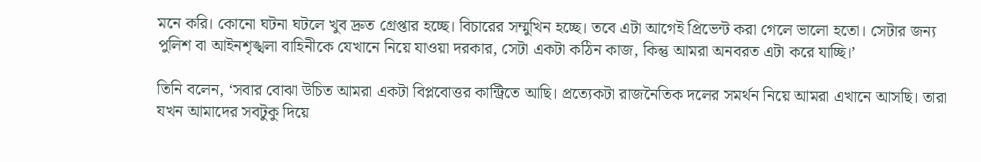মনে করি। কোনো ঘটনা ঘটলে খুব দ্রুত গ্রেপ্তার হচ্ছে। বিচারের সম্মুখিন হচ্ছে। তবে এটা আগেই প্রিভেন্ট করা গেলে ভালো হতো। সেটার জন্য পুলিশ বা আইনশৃঙ্খলা বাহিনীকে যেখানে নিয়ে যাওয়া দরকার, সেটা একটা কঠিন কাজ, কিন্তু আমরা অনবরত এটা করে যাচ্ছি।’

তিনি বলেন, ‘সবার বোঝা উচিত আমরা একটা বিপ্লবোত্তর কান্ট্রিতে আছি। প্রত্যেকটা রাজনৈতিক দলের সমর্থন নিয়ে আমরা এখানে আসছি। তারা যখন আমাদের সবটুকু দিয়ে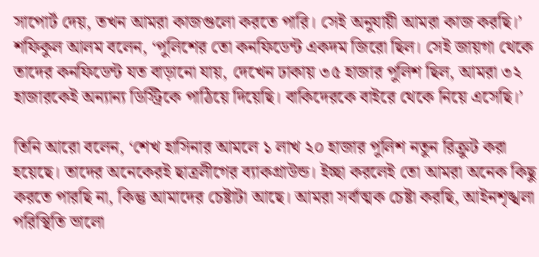সাপোর্ট দেয়, তখন আমরা কাজগুলো করতে পারি। সেই অনুযায়ী আমরা কাজ করছি।’ শফিকুল আলম বলেন, ‘পুলিশের তো কনফিডেন্ট একদম জিরো ছিল। সেই জায়গা থেকে তাদের কনফিডেন্ট যত বাড়ানো যায়, দেখেন ঢাকায় ৩৫ হাজার পুলিশ ছিল, আমরা ৩২ হাজারকেই অন্যান্য ডিস্ট্রিকে পাঠিয়ে দিয়েছি। বাকিদেরকে বাইরে থেকে নিয়ে এসেছি।’

তিনি আরো বলেন, ‘শেখ হাসিনার আমলে ১ লাখ ২০ হাজার পুলিশ নতুন রিক্রুট করা হয়েছে। তাদের অনেকেরই ছাত্রলীগের ব্যাকগ্রাউন্ড। ইচ্ছা করলেই তো আমরা অনেক কিছু করতে পারছি না, কিন্তু আমাদের চেষ্টাটা আছে। আমরা সর্বাত্মক চেষ্টা করছি, আইনশৃঙ্খলা পরিস্থিতি ভালো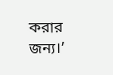করার জন্য।’